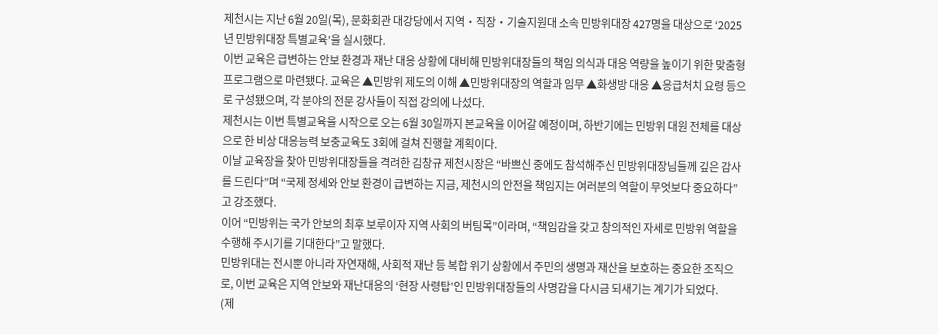제천시는 지난 6월 20일(목), 문화회관 대강당에서 지역‧직장‧기술지원대 소속 민방위대장 427명을 대상으로 ‘2025년 민방위대장 특별교육’을 실시했다.
이번 교육은 급변하는 안보 환경과 재난 대응 상황에 대비해 민방위대장들의 책임 의식과 대응 역량을 높이기 위한 맞춤형 프로그램으로 마련됐다. 교육은 ▲민방위 제도의 이해 ▲민방위대장의 역할과 임무 ▲화생방 대응 ▲응급처치 요령 등으로 구성됐으며, 각 분야의 전문 강사들이 직접 강의에 나섰다.
제천시는 이번 특별교육을 시작으로 오는 6월 30일까지 본교육을 이어갈 예정이며, 하반기에는 민방위 대원 전체를 대상으로 한 비상 대응능력 보충교육도 3회에 걸쳐 진행할 계획이다.
이날 교육장을 찾아 민방위대장들을 격려한 김창규 제천시장은 “바쁘신 중에도 참석해주신 민방위대장님들께 깊은 감사를 드린다”며 “국제 정세와 안보 환경이 급변하는 지금, 제천시의 안전을 책임지는 여러분의 역할이 무엇보다 중요하다”고 강조했다.
이어 “민방위는 국가 안보의 최후 보루이자 지역 사회의 버팀목”이라며, “책임감을 갖고 창의적인 자세로 민방위 역할을 수행해 주시기를 기대한다”고 말했다.
민방위대는 전시뿐 아니라 자연재해, 사회적 재난 등 복합 위기 상황에서 주민의 생명과 재산을 보호하는 중요한 조직으로, 이번 교육은 지역 안보와 재난대응의 ‘현장 사령탑’인 민방위대장들의 사명감을 다시금 되새기는 계기가 되었다.
(제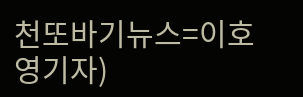천또바기뉴스=이호영기자)